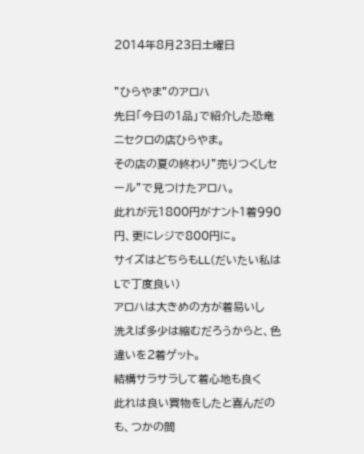2014年8月23日土曜日

”ひらやま”のアロハ
先日「今日の1品」で紹介した恐竜ニセクロの店ひらやま。
その店の夏の終わり”売りつくしセール”で見つけたアロハ。
此れが元1800円がナント1着990円、更にレジで800円に。
サイズはどちらもLL(だいたい私はLで丁度良い)
アロハは大きめの方が着易いし
洗えば多少は縮むだろうからと、色違いを2着ゲット。
結構サラサラして着心地も良く
此れは良い買物をしたと喜んだのも、つかの間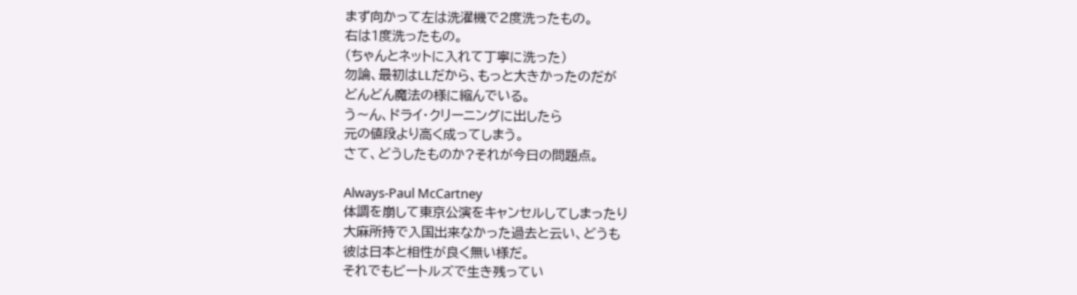まず向かって左は洗濯機で2度洗ったもの。
右は1度洗ったもの。
(ちゃんとネットに入れて丁寧に洗った)
勿論、最初はLLだから、もっと大きかったのだが
どんどん魔法の様に縮んでいる。
う〜ん、ドライ・クリーニングに出したら
元の値段より高く成ってしまう。
さて、どうしたものか?それが今日の問題点。

Always-Paul McCartney
体調を崩して東京公演をキャンセルしてしまったり
大麻所持で入国出来なかった過去と云い、どうも
彼は日本と相性が良く無い様だ。
それでもビートルズで生き残ってい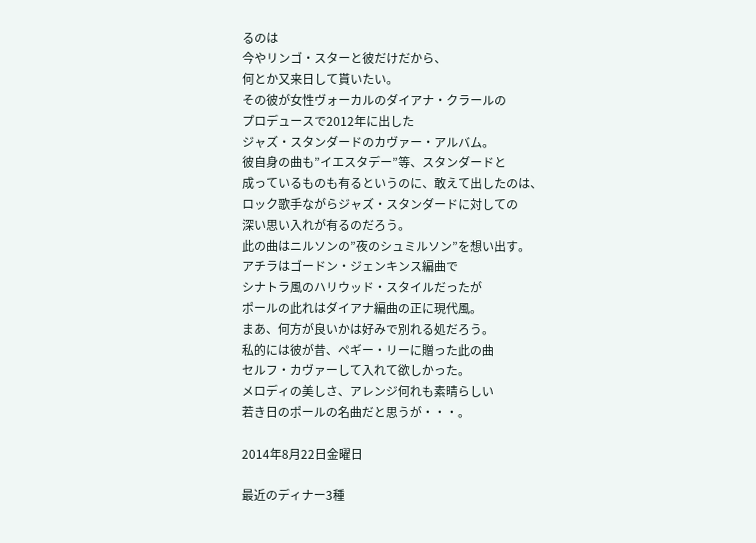るのは
今やリンゴ・スターと彼だけだから、
何とか又来日して貰いたい。
その彼が女性ヴォーカルのダイアナ・クラールの
プロデュースで2012年に出した
ジャズ・スタンダードのカヴァー・アルバム。
彼自身の曲も”イエスタデー”等、スタンダードと
成っているものも有るというのに、敢えて出したのは、
ロック歌手ながらジャズ・スタンダードに対しての
深い思い入れが有るのだろう。
此の曲はニルソンの”夜のシュミルソン”を想い出す。
アチラはゴードン・ジェンキンス編曲で
シナトラ風のハリウッド・スタイルだったが
ポールの此れはダイアナ編曲の正に現代風。
まあ、何方が良いかは好みで別れる処だろう。
私的には彼が昔、ペギー・リーに贈った此の曲
セルフ・カヴァーして入れて欲しかった。
メロディの美しさ、アレンジ何れも素晴らしい
若き日のポールの名曲だと思うが・・・。

2014年8月22日金曜日

最近のディナー3種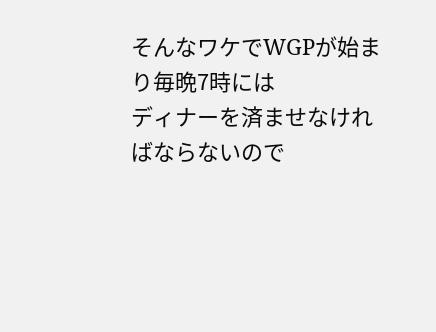そんなワケでWGPが始まり毎晩7時には
ディナーを済ませなければならないので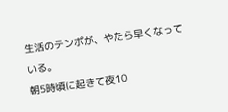生活のテンポが、やたら早くなっている。
朝5時頃に起きて夜10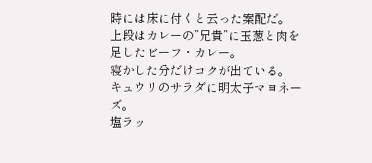時には床に付くと云った案配だ。
上段はカレーの”兄貴”に玉葱と肉を足したビーフ・カレー。
寝かした分だけコクが出ている。
キュウリのサラダに明太子マヨネーズ。
塩ラッ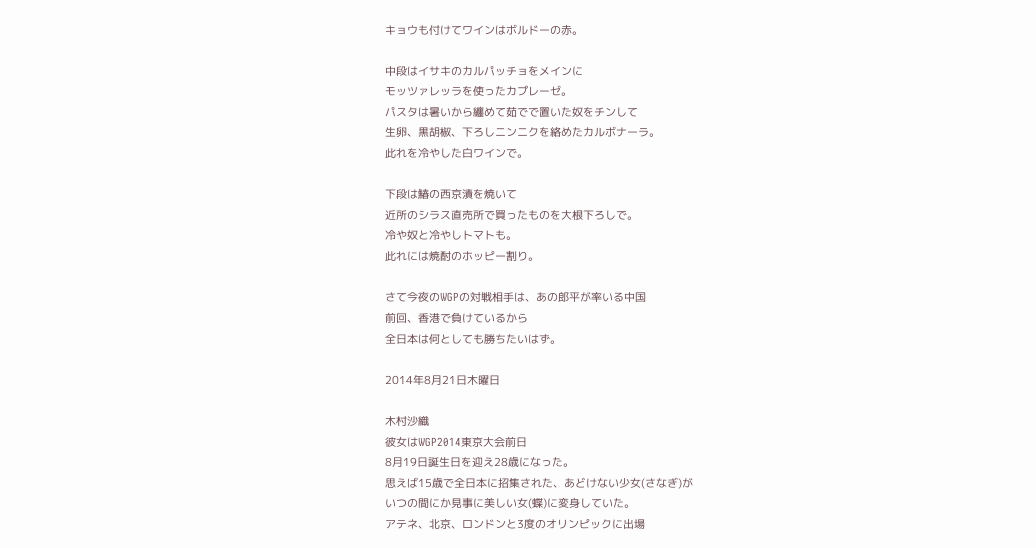キョウも付けてワインはボルドーの赤。

中段はイサキのカルパッチョをメインに
モッツァレッラを使ったカプレーゼ。
パスタは暑いから纏めて茹でで置いた奴をチンして
生卵、黒胡椒、下ろしニンニクを絡めたカルボナーラ。
此れを冷やした白ワインで。

下段は鰆の西京漬を焼いて
近所のシラス直売所で買ったものを大根下ろしで。
冷や奴と冷やしトマトも。
此れには焼酎のホッピー割り。

さて今夜のWGPの対戦相手は、あの郎平が率いる中国
前回、香港で負けているから
全日本は何としても勝ちたいはず。

2014年8月21日木曜日

木村沙織
彼女はWGP2014東京大会前日
8月19日誕生日を迎え28歳になった。
思えば15歳で全日本に招集された、あどけない少女(さなぎ)が
いつの間にか見事に美しい女(蝶)に変身していた。
アテネ、北京、ロンドンと3度のオリンピックに出場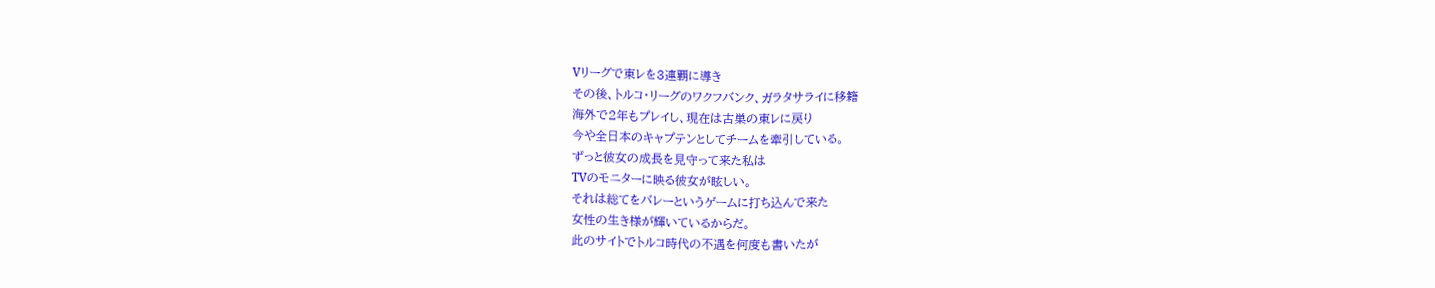Vリーグで東レを3連覇に導き
その後、トルコ・リーグのワクフバンク、ガラタサライに移籍
海外で2年もプレイし、現在は古巣の東レに戻り
今や全日本のキャプテンとしてチームを牽引している。
ずっと彼女の成長を見守って来た私は
TVのモニターに映る彼女が眩しい。
それは総てをバレーというゲームに打ち込んで来た
女性の生き様が輝いているからだ。
此のサイトでトルコ時代の不遇を何度も書いたが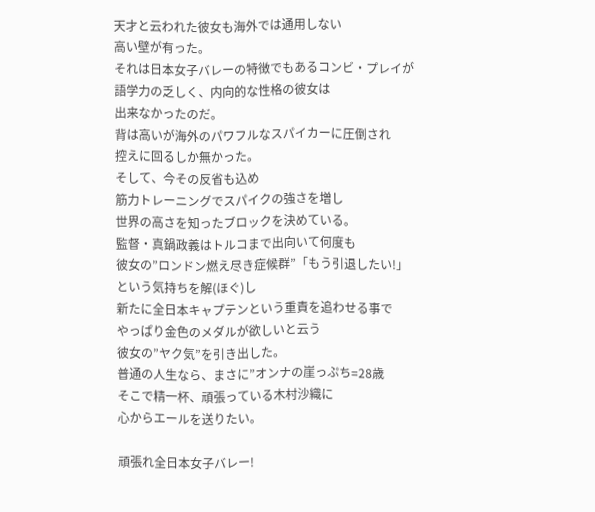天才と云われた彼女も海外では通用しない
高い壁が有った。
それは日本女子バレーの特徴でもあるコンビ・プレイが
語学力の乏しく、内向的な性格の彼女は
出来なかったのだ。
背は高いが海外のパワフルなスパイカーに圧倒され
控えに回るしか無かった。
そして、今その反省も込め
筋力トレーニングでスパイクの強さを増し
世界の高さを知ったブロックを決めている。
監督・真鍋政義はトルコまで出向いて何度も
彼女の”ロンドン燃え尽き症候群”「もう引退したい!」
という気持ちを解(ほぐ)し
新たに全日本キャプテンという重責を追わせる事で
やっぱり金色のメダルが欲しいと云う
彼女の”ヤク気”を引き出した。
普通の人生なら、まさに”オンナの崖っぷち=28歳
そこで精一杯、頑張っている木村沙織に
心からエールを送りたい。

頑張れ全日本女子バレー!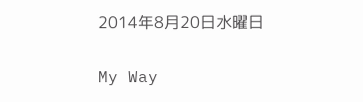2014年8月20日水曜日

My Way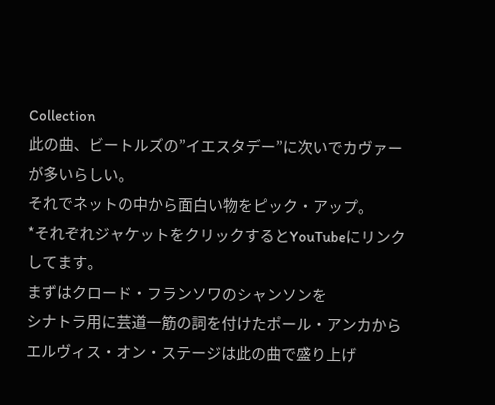Collection
此の曲、ビートルズの”イエスタデー”に次いでカヴァーが多いらしい。
それでネットの中から面白い物をピック・アップ。
*それぞれジャケットをクリックするとYouTubeにリンクしてます。
まずはクロード・フランソワのシャンソンを
シナトラ用に芸道一筋の詞を付けたポール・アンカから
エルヴィス・オン・ステージは此の曲で盛り上げ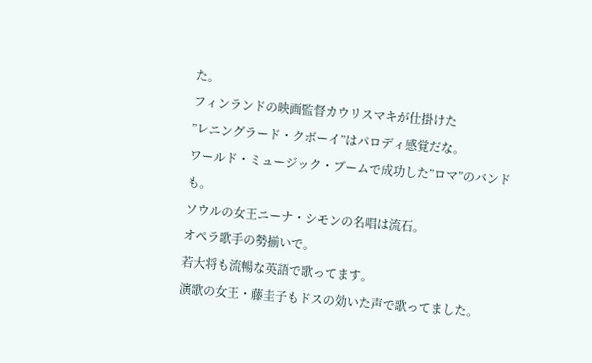た。
フィンランドの映画監督カウリスマキが仕掛けた
”レニングラード・クボーイ”はパロディ感覚だな。
ワールド・ミュージック・ブームで成功した”ロマ”のバンドも。
ソウルの女王ニーナ・シモンの名唱は流石。
オペラ歌手の勢揃いで。
若大将も流暢な英語で歌ってます。
演歌の女王・藤圭子もドスの効いた声で歌ってました。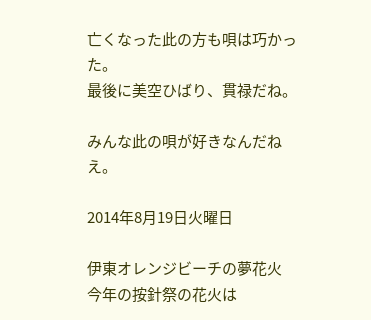亡くなった此の方も唄は巧かった。
最後に美空ひばり、貫禄だね。

みんな此の唄が好きなんだねえ。

2014年8月19日火曜日

伊東オレンジビーチの夢花火
今年の按針祭の花火は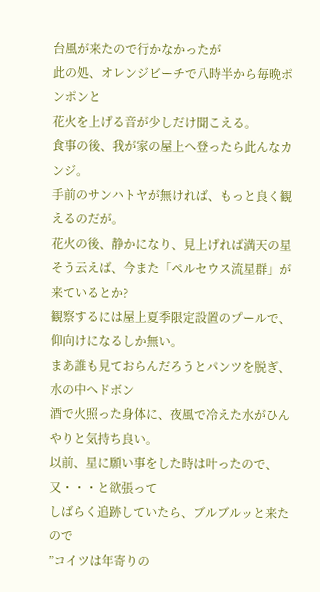台風が来たので行かなかったが
此の処、オレンジビーチで八時半から毎晩ポンポンと
花火を上げる音が少しだけ聞こえる。
食事の後、我が家の屋上へ登ったら此んなカンジ。
手前のサンハトヤが無ければ、もっと良く観えるのだが。
花火の後、静かになり、見上げれば満天の星
そう云えば、今また「ペルセウス流星群」が来ているとか?
観察するには屋上夏季限定設置のプールで、仰向けになるしか無い。
まあ誰も見ておらんだろうとパンツを脱ぎ、水の中へドボン
酒で火照った身体に、夜風で冷えた水がひんやりと気持ち良い。
以前、星に願い事をした時は叶ったので、又・・・と欲張って
しばらく追跡していたら、ブルブルッと来たので
”コイツは年寄りの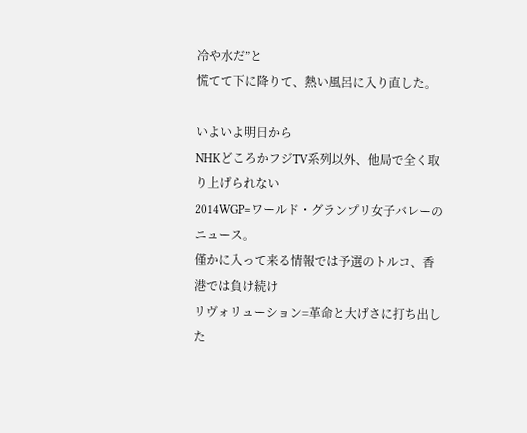冷や水だ”と
慌てて下に降りて、熱い風呂に入り直した。

いよいよ明日から
NHKどころかフジTV系列以外、他局で全く取り上げられない
2014WGP=ワールド・グランプリ女子バレーのニュース。
僅かに入って来る情報では予選のトルコ、香港では負け続け
リヴォリューション=革命と大げさに打ち出した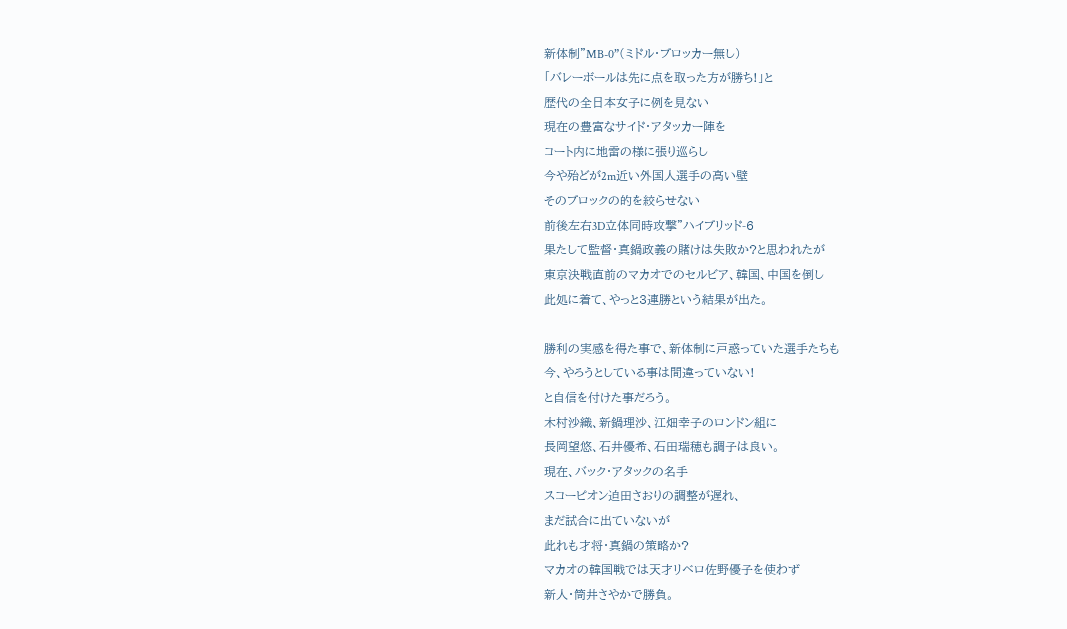新体制”MB-0”(ミドル・ブロッカー無し)
「バレーボールは先に点を取った方が勝ち!」と
歴代の全日本女子に例を見ない
現在の豊富なサイド・アタッカー陣を
コート内に地雷の様に張り巡らし
今や殆どが2m近い外国人選手の高い壁
そのブロックの的を絞らせない
前後左右3D立体同時攻撃”ハイブリッド-6
果たして監督・真鍋政義の賭けは失敗か?と思われたが
東京決戦直前のマカオでのセルビア、韓国、中国を倒し
此処に着て、やっと3連勝という結果が出た。

勝利の実感を得た事で、新体制に戸惑っていた選手たちも
今、やろうとしている事は間違っていない!
と自信を付けた事だろう。
木村沙織、新鍋理沙、江畑幸子のロンドン組に
長岡望悠、石井優希、石田瑞穂も調子は良い。
現在、バック・アタックの名手
スコーピオン迫田さおりの調整が遅れ、
まだ試合に出ていないが
此れも才将・真鍋の策略か?
マカオの韓国戦では天才リベロ佐野優子を使わず
新人・筒井さやかで勝負。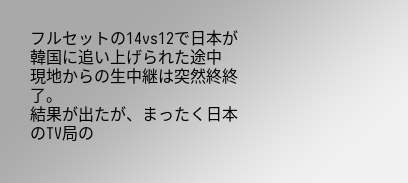フルセットの14vs12で日本が韓国に追い上げられた途中
現地からの生中継は突然終終了。
結果が出たが、まったく日本のTV局の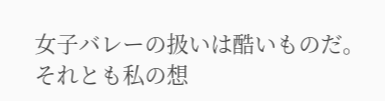女子バレーの扱いは酷いものだ。
それとも私の想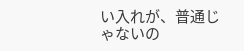い入れが、普通じゃないの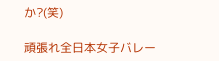か?(笑)

頑張れ全日本女子バレー